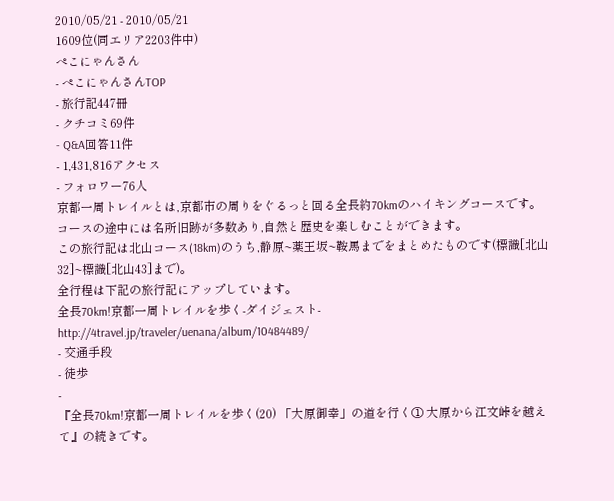2010/05/21 - 2010/05/21
1609位(同エリア2203件中)
ぺこにゃんさん
- ぺこにゃんさんTOP
- 旅行記447冊
- クチコミ69件
- Q&A回答11件
- 1,431,816アクセス
- フォロワー76人
京都一周トレイルとは,京都市の周りをぐるっと回る全長約70kmのハイキングコースです。
コースの途中には名所旧跡が多数あり,自然と歴史を楽しむことができます。
この旅行記は北山コース(18km)のうち,静原~薬王坂~鞍馬までをまとめたものです(標識[北山32]~標識[北山43]まで)。
全行程は下記の旅行記にアップしています。
全長70km!京都一周トレイルを歩く-ダイジェスト-
http://4travel.jp/traveler/uenana/album/10484489/
- 交通手段
- 徒歩
-
『全長70km!京都一周トレイルを歩く(20) 「大原御幸」の道を行く① 大原から江文峠を越えて』の続きです。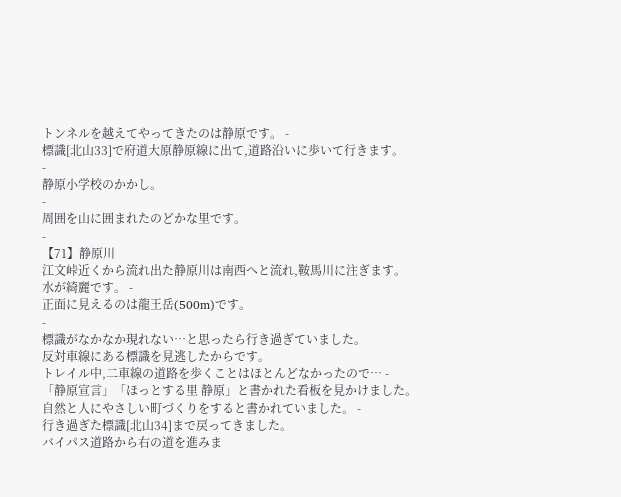トンネルを越えてやってきたのは静原です。 -
標識[北山33]で府道大原静原線に出て,道路沿いに歩いて行きます。
-
静原小学校のかかし。
-
周囲を山に囲まれたのどかな里です。
-
【71】静原川
江文峠近くから流れ出た静原川は南西へと流れ,鞍馬川に注ぎます。
水が綺麗です。 -
正面に見えるのは龍王岳(500m)です。
-
標識がなかなか現れない…と思ったら行き過ぎていました。
反対車線にある標識を見逃したからです。
トレイル中,二車線の道路を歩くことはほとんどなかったので… -
「静原宣言」「ほっとする里 静原」と書かれた看板を見かけました。
自然と人にやさしい町づくりをすると書かれていました。 -
行き過ぎた標識[北山34]まで戻ってきました。
バイパス道路から右の道を進みま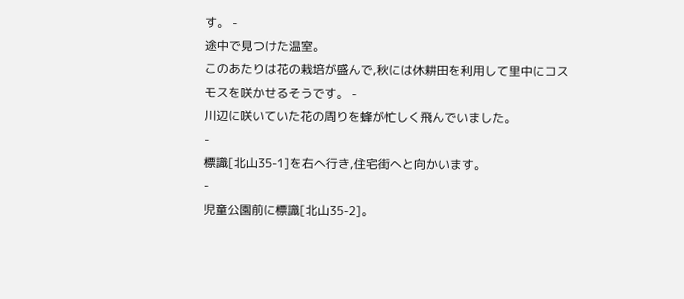す。 -
途中で見つけた温室。
このあたりは花の栽培が盛んで,秋には休耕田を利用して里中にコスモスを咲かせるそうです。 -
川辺に咲いていた花の周りを蜂が忙しく飛んでいました。
-
標識[北山35-1]を右へ行き,住宅街へと向かいます。
-
児童公園前に標識[北山35-2]。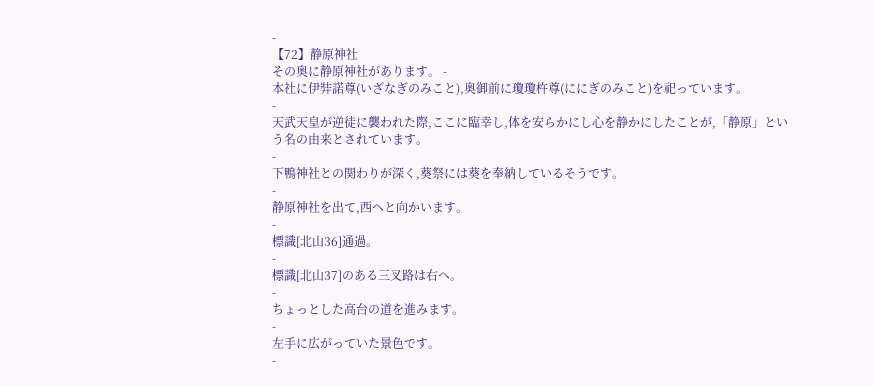-
【72】静原神社
その奥に静原神社があります。 -
本社に伊弉諾尊(いざなぎのみこと),奥御前に瓊瓊杵尊(ににぎのみこと)を祀っています。
-
天武天皇が逆徒に襲われた際,ここに臨幸し,体を安らかにし心を静かにしたことが,「静原」という名の由来とされています。
-
下鴨神社との関わりが深く,葵祭には葵を奉納しているそうです。
-
静原神社を出て,西へと向かいます。
-
標識[北山36]通過。
-
標識[北山37]のある三叉路は右へ。
-
ちょっとした高台の道を進みます。
-
左手に広がっていた景色です。
-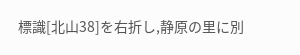標識[北山38]を右折し,静原の里に別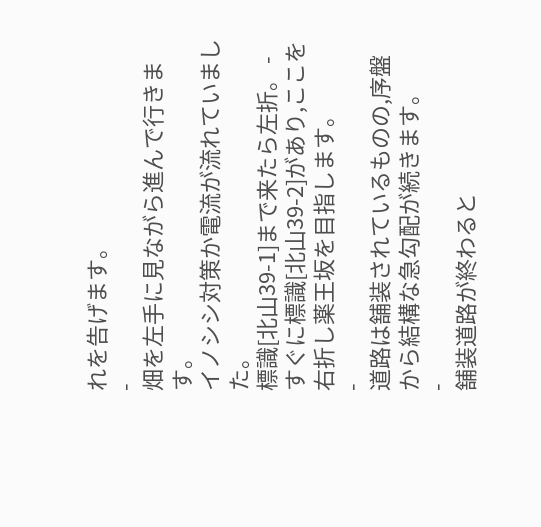れを告げます。
-
畑を左手に見ながら進んで行きます。
イノシシ対策か電流が流れていました。
標識[北山39-1]まで来たら左折。 -
すぐに標識[北山39-2]があり,ここを右折し薬王坂を目指します。
-
道路は舗装されているものの,序盤から結構な急勾配が続きます。
-
舗装道路が終わると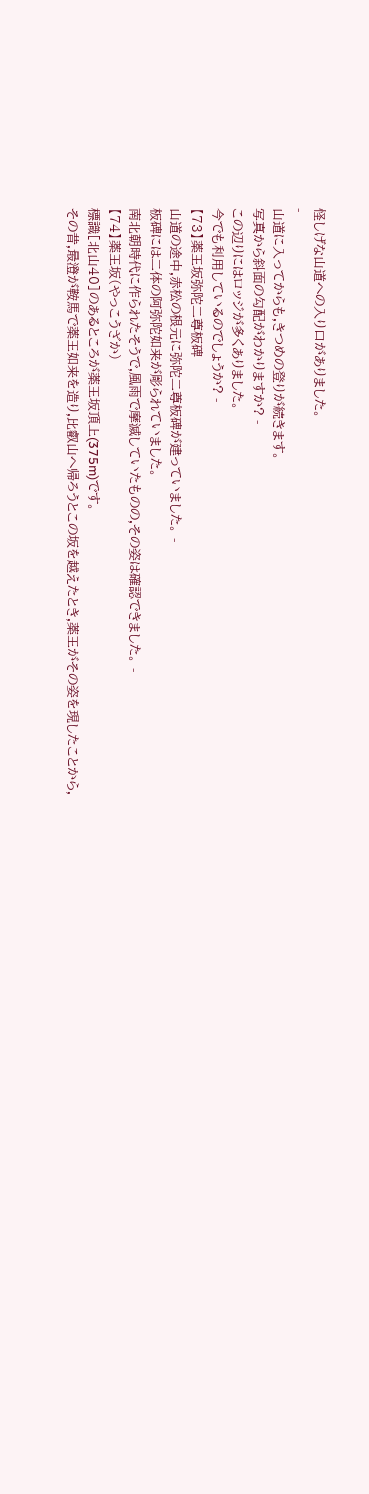怪しげな山道への入り口がありました。
-
山道に入ってからも,きつめの登りが続きます。
写真から斜面の勾配がわかりますか? -
この辺りにはロッジが多くありました。
今でも利用しているのでしょうか? -
【73】薬王坂弥陀二尊板碑
山道の途中,赤松の根元に弥陀二尊板碑が建っていました。 -
板碑には二体の阿弥陀如来が彫られていました。
南北朝時代に作られたそうで,風雨で摩滅していたものの,その姿は確認できました。 -
【74】薬王坂(やっこうざか)
標識[北山40]のあるところが薬王坂頂上(375m)です。
その昔,最澄が鞍馬で薬王如来を造り,比叡山へ帰ろうとこの坂を越えたとき,薬王がその姿を現したことから,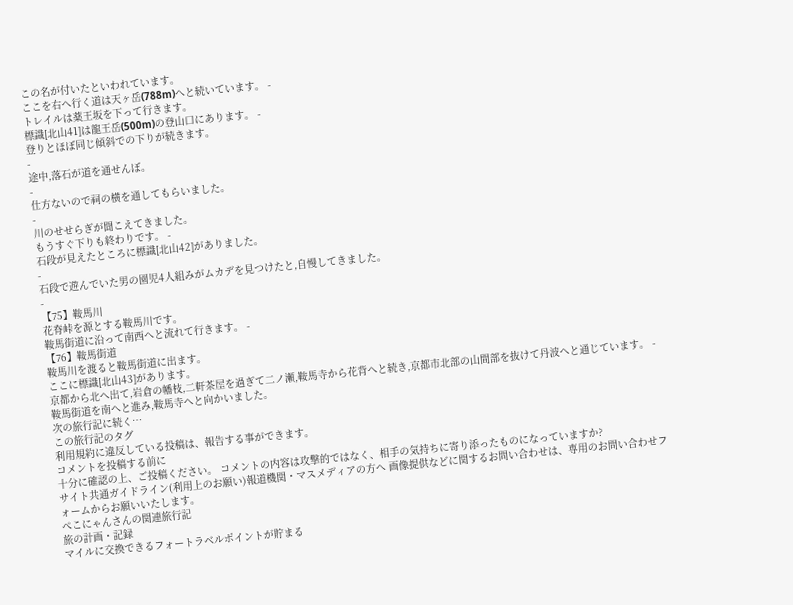この名が付いたといわれています。
ここを右へ行く道は天ヶ岳(788m)へと続いています。 -
トレイルは薬王坂を下って行きます。
標識[北山41]は龍王岳(500m)の登山口にあります。 -
登りとほぼ同じ傾斜での下りが続きます。
-
途中,落石が道を通せんぼ。
-
仕方ないので祠の横を通してもらいました。
-
川のせせらぎが聞こえてきました。
もうすぐ下りも終わりです。 -
石段が見えたところに標識[北山42]がありました。
-
石段で遊んでいた男の園児4人組みがムカデを見つけたと,自慢してきました。
-
【75】鞍馬川
花脊峠を源とする鞍馬川です。
鞍馬街道に沿って南西へと流れて行きます。 -
【76】鞍馬街道
鞍馬川を渡ると鞍馬街道に出ます。
ここに標識[北山43]があります。
京都から北へ出て,岩倉の幡枝,二軒茶屋を過ぎて二ノ瀬,鞍馬寺から花背へと続き,京都市北部の山間部を抜けて丹波へと通じています。 -
鞍馬街道を南へと進み,鞍馬寺へと向かいました。
次の旅行記に続く…
この旅行記のタグ
利用規約に違反している投稿は、報告する事ができます。
コメントを投稿する前に
十分に確認の上、ご投稿ください。 コメントの内容は攻撃的ではなく、相手の気持ちに寄り添ったものになっていますか?
サイト共通ガイドライン(利用上のお願い)報道機関・マスメディアの方へ 画像提供などに関するお問い合わせは、専用のお問い合わせフォームからお願いいたします。
ぺこにゃんさんの関連旅行記
旅の計画・記録
マイルに交換できるフォートラベルポイントが貯まる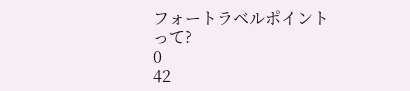フォートラベルポイントって?
0
42